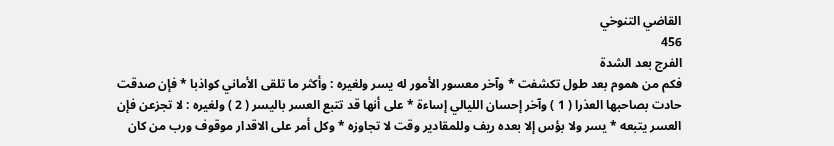القاضي التنوخي
456
الفرج بعد الشدة
فكم من هموم بعد طول تكشفت * وآخر معسور الأمور له يسر ولغيره : وأكثر ما تلقى الأماني كواذبا * فإن صدقت حادت بصاحبها العذرا ( 1 ) وآخر إحسان الليالي إساءة * على أنها قد تتبع العسر باليسر ( 2 ) ولغيره : لا تجزعن فإن العسر يتبعه * يسر ولا بؤس إلا بعده ريف وللمقادير وقت لا تجاوزه * وكل أمر على الاقدار موقوف ورب من كان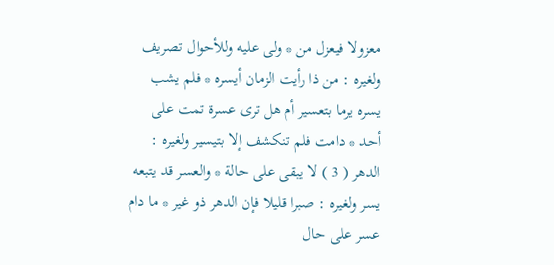معزولا فيعزل من * ولى عليه وللأحوال تصريف ولغيره : من ذا رأيت الزمان أيسره * فلم يشب يسره يرما بتعسير أم هل ترى عسرة تمت على أحد * دامت فلم تنكشف إلا بتيسير ولغيره : الدهر ( 3 ) لا يبقى على حالة * والعسر قد يتبعه يسر ولغيره : صبرا قليلا فإن الدهر ذو غير * ما دام عسر على حال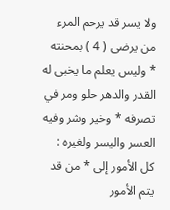ولا يسر قد يرحم المرء من يرضى ( 4 ) بمحنته * وليس يعلم ما يخبى له القدر والدهر حلو ومر في تصرفه * وخير وشر وفيه العسر واليسر ولغيره : كل الأمور إلى * من قد يتم الأمور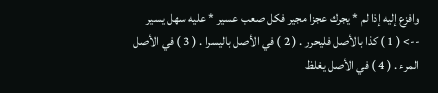وافزع إليه إذا لم * يجرك عجزا مجير فكل صعب عسير * عليه سهل يسير
--> ( 1 ) كذا بالأصل فليحرر . ( 2 ) في الأصل باليسرا . ( 3 ) في الأصل المرء . ( 4 ) في الأصل يغلظ